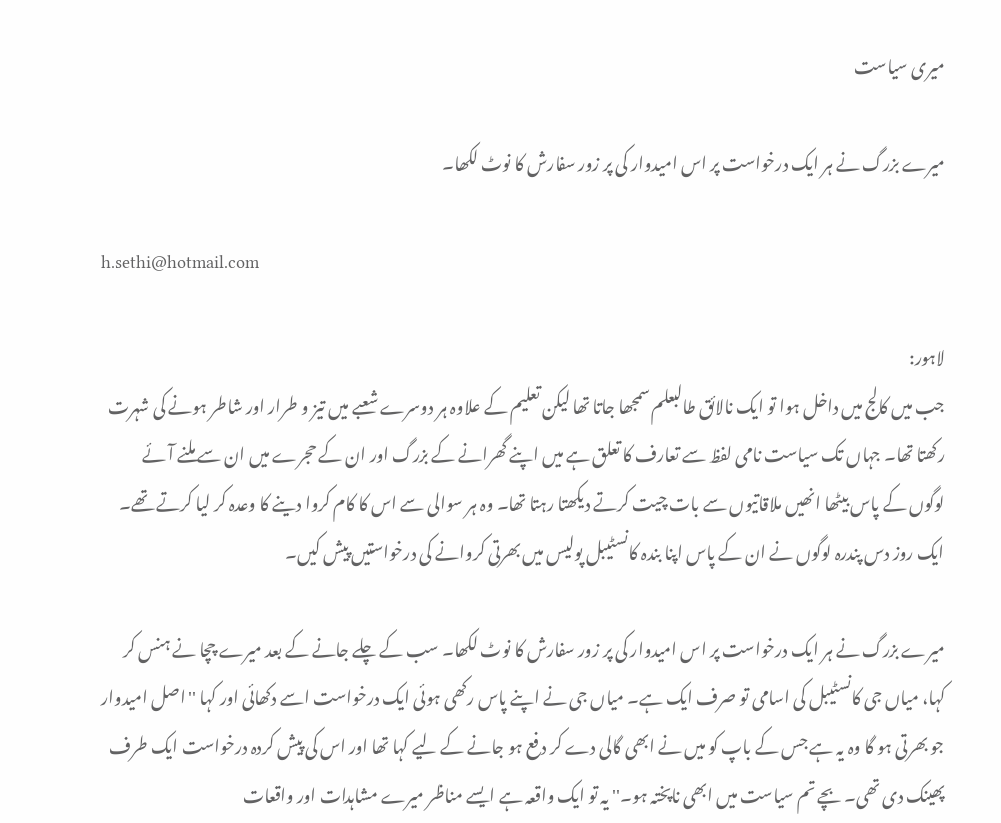میری سیاست

میرے بزرگ نے ہر ایک درخواست پر اس امیدوار کی پر زور سفارش کا نوٹ لکھا۔

h.sethi@hotmail.com

لاہور:
جب میں کالج میں داخل ہوا تو ایک نالائق طالبعلم سمجھا جاتا تھا لیکن تعلیم کے علاوہ ہر دوسرے شعبے میں تیز و طرار اور شاطر ہونے کی شہرت رکھتا تھا۔ جہاں تک سیاست نامی لفظ سے تعارف کا تعلق ہے میں اپنے گھرانے کے بزرگ اور ان کے حجرے میں ان سے ملنے آئے لوگوں کے پاس بیٹھا انھیں ملاقاتیوں سے بات چیت کرتے دیکھتا رہتا تھا۔ وہ ہر سوالی سے اس کا کام کروا دینے کا وعدہ کر لیا کرتے تھے۔ ایک روز دس پندرہ لوگوں نے ان کے پاس اپنا بندہ کانسٹیبل پولیس میں بھرتی کروانے کی درخواستیں پیش کیں۔

میرے بزرگ نے ہر ایک درخواست پر اس امیدوار کی پر زور سفارش کا نوٹ لکھا۔ سب کے چلے جانے کے بعد میرے چچا نے ہنس کر کہا، میاں جی کانسٹیبل کی اسامی تو صرف ایک ہے۔ میاں جی نے اپنے پاس رکھی ہوئی ایک درخواست اسے دکھائی اور کہا ''اصل امیدوار جو بھرتی ہو گا وہ یہ ہے جس کے باپ کو میں نے ابھی گالی دے کر دفع ہو جانے کے لیے کہا تھا اور اس کی پیش کردہ درخواست ایک طرف پھینک دی تھی۔ بچے تم سیاست میں ابھی ناپختہ ہو۔'' یہ تو ایک واقعہ ہے ایسے مناظر میرے مشاہدات اور واقعات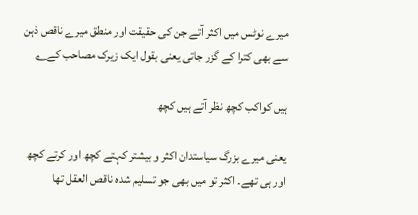میرے نوٹس میں اکثر آتے جن کی حقیقت اور منطق میرے ناقص ذہن سے بھی کترا کے گزر جاتی یعنی بقول ایک زیرک مصاحب کے؎

ہیں کواکب کچھ نظر آتے ہیں کچھ

یعنی میرے بزرگ سیاستدان اکثر و بیشتر کہتے کچھ اور کرتے کچھ اور ہی تھے۔ اکثر تو میں بھی جو تسلیم شدہ ناقص العقل تھا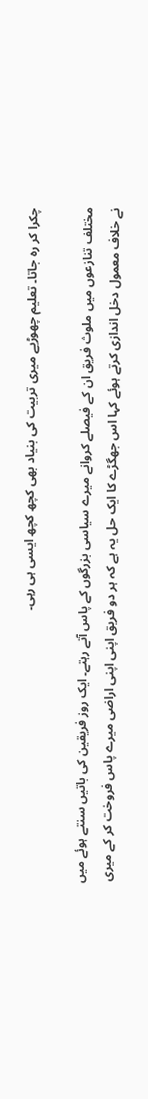چکرا کر رہ جاتا۔ تعلیم چھوڑیے میری تربیت کی بنیاد بھی کچھ کچھ ایسی ہی رہی۔

مختلف تنازعوں میں ملوث فریق ان کے فیصلے کروانے میرے سیاسی بزرگوں کے پاس آتے رہتے۔ ایک روز فریقین کی باتیں سنتے ہوئے میں نے خلاف معمول دخل اندازی کرتے ہوئے کہا اس جھگڑے کا ایک حل یہ ہے کہ ہر دو فریق اپنی اپنی اراضی میرے پاس فروخت کر کے میری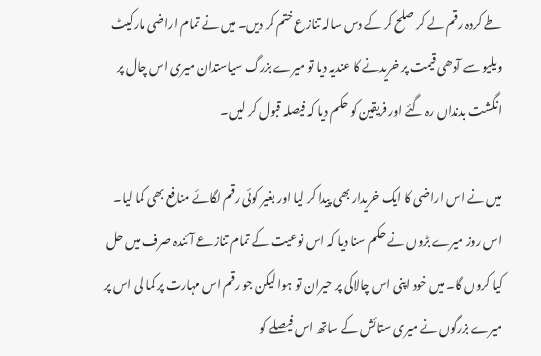طے کردہ رقم لے کر صلح کر کے دس سالہ تنازع ختم کر دیں۔ میں نے تمام اراضی مارکیٹ ویلیو سے آدھی قیمت پر خریدنے کا عندیہ دیا تو میرے بزرگ سیاستدان میری اس چال پر انگشت بدنداں رہ گئے اور فریقین کو حکم دیا کہ فیصلہ قبول کر لیں۔

میں نے اس اراضی کا ایک خریدار بھی پیدا کر لیا اور بغیر کوئی رقم لگائے منافع بھی کما لیا۔ اس روز میرے بڑوں نے حکم سنا دیا کہ اس نوعیت کے تمام تنازعے آئندہ صرف میں حل کیا کروں گا۔ میں خود اپنی اس چالاکی پر حیران تو ہوا لیکن جو رقم اس مہارت پر کما لی اس پر میرے بزرگوں نے میری ستائش کے ساتھ اس فیصلے کو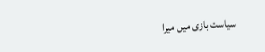سیاست بازی میں میرا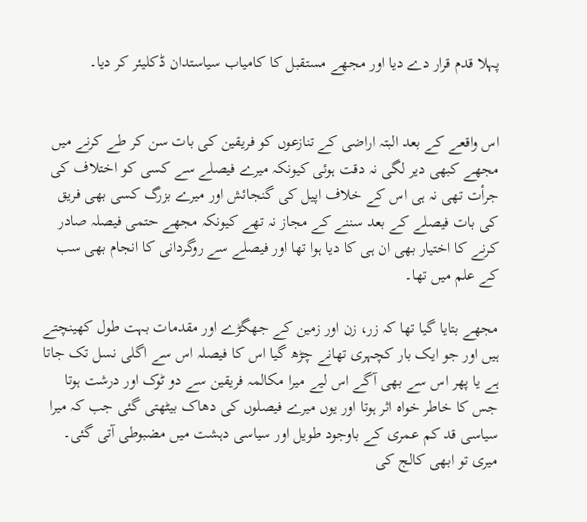پہلا قدم قرار دے دیا اور مجھے مستقبل کا کامیاب سیاستدان ڈکلیئر کر دیا۔


اس واقعے کے بعد البتہ اراضی کے تنازعوں کو فریقین کی بات سن کر طے کرنے میں مجھے کبھی دیر لگی نہ دقت ہوئی کیونکہ میرے فیصلے سے کسی کو اختلاف کی جرأت تھی نہ ہی اس کے خلاف اپیل کی گنجائش اور میرے بزرگ کسی بھی فریق کی بات فیصلے کے بعد سننے کے مجاز نہ تھے کیونکہ مجھے حتمی فیصلہ صادر کرنے کا اختیار بھی ان ہی کا دیا ہوا تھا اور فیصلے سے روگردانی کا انجام بھی سب کے علم میں تھا۔

مجھے بتایا گیا تھا کہ زر، زن اور زمین کے جھگڑے اور مقدمات بہت طول کھینچتے ہیں اور جو ایک بار کچہری تھانے چڑھ گیا اس کا فیصلہ اس سے اگلی نسل تک جاتا ہے یا پھر اس سے بھی آگے اس لیے میرا مکالمہ فریقین سے دو ٹوک اور درشت ہوتا جس کا خاطر خواہ اثر ہوتا اور یوں میرے فیصلوں کی دھاک بیٹھتی گئی جب کہ میرا سیاسی قد کم عمری کے باوجود طویل اور سیاسی دہشت میں مضبوطی آتی گئی۔ میری تو ابھی کالج کی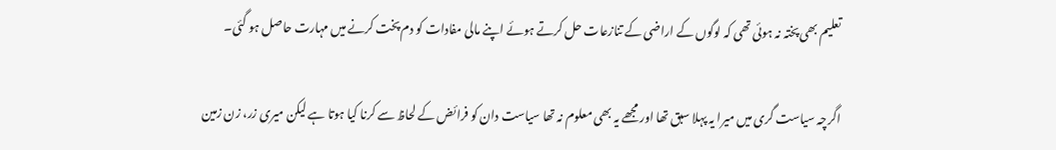تعلیم بھی پختہ نہ ہوئی تھی کہ لوگوں کے اراضی کے تنازعات حل کرتے ہوئے اپنے مالی مفادات کو دم پخت کرنے میں مہارت حاصل ہو گئی۔

اگرچہ سیاست گری میں میرا یہ پہلا سبق تھا اور مجھے یہ بھی معلوم نہ تھا سیاست دان کو فرائض کے لحاظ سے کرنا کیا ہوتا ہے لیکن میری زر، زن زمین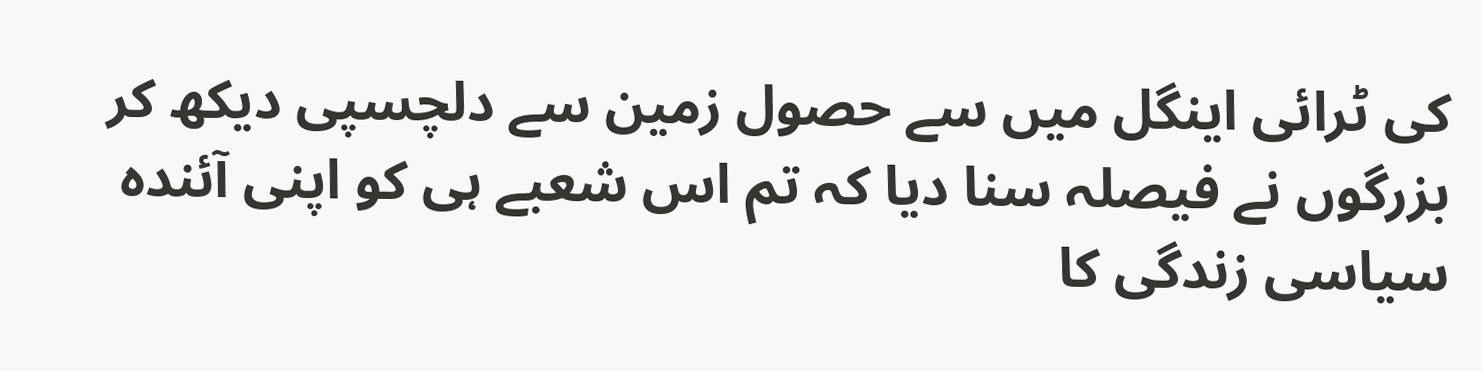کی ٹرائی اینگل میں سے حصول زمین سے دلچسپی دیکھ کر بزرگوں نے فیصلہ سنا دیا کہ تم اس شعبے ہی کو اپنی آئندہ سیاسی زندگی کا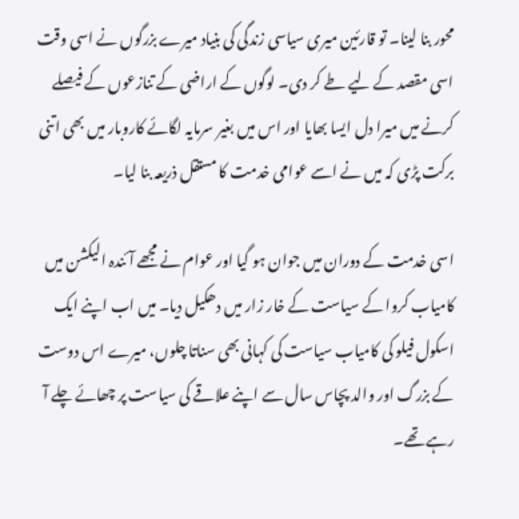محور بنا لینا۔ تو قارئین میری سیاسی زندگی کی بنیاد میرے بزرگوں نے اسی وقت اسی مقصد کے لیے طے کر دی۔ لوگوں کے اراضی کے تنازعوں کے فیصلے کرنے میں میرا دل ایسا بھایا اور اس میں بغیر سرمایہ لگائے کاروبار میں بھی اتنی برکت پڑی کہ میں نے اسے عوامی خدمت کا مستقل ذریعہ بنا لیا۔

اسی خدمت کے دوران میں جوان ہو گیا اور عوام نے مجھے آئندہ الیکشن میں کامیاب کروا کے سیاست کے خار زار میں دھکیل دیا۔ میں اب اپنے ایک اسکول فیلو کی کامیاب سیاست کی کہانی بھی سناتا چلوں، میرے اس دوست کے بزرگ اور والد پچاس سال سے اپنے علاقے کی سیاست پر چھائے چلے آ رہے تھے۔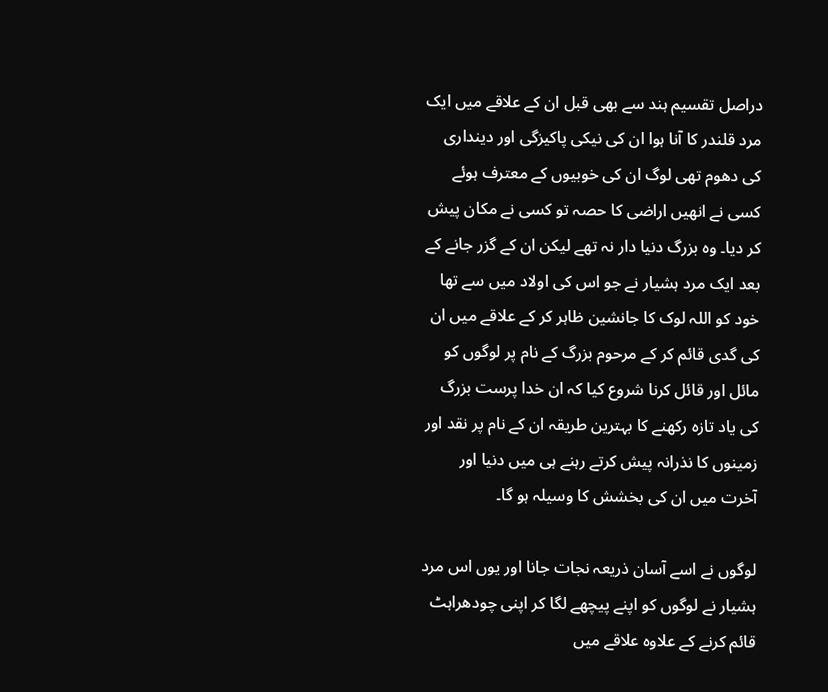دراصل تقسیم ہند سے بھی قبل ان کے علاقے میں ایک مرد قلندر کا آنا ہوا ان کی نیکی پاکیزگی اور دینداری کی دھوم تھی لوگ ان کی خوبیوں کے معترف ہوئے کسی نے انھیں اراضی کا حصہ تو کسی نے مکان پیش کر دیا۔ وہ بزرگ دنیا دار نہ تھے لیکن ان کے گزر جانے کے بعد ایک مرد ہشیار نے جو اس کی اولاد میں سے تھا خود کو اللہ لوک کا جانشین ظاہر کر کے علاقے میں ان کی گدی قائم کر کے مرحوم بزرگ کے نام پر لوگوں کو مائل اور قائل کرنا شروع کیا کہ ان خدا پرست بزرگ کی یاد تازہ رکھنے کا بہترین طریقہ ان کے نام پر نقد اور زمینوں کا نذرانہ پیش کرتے رہنے ہی میں دنیا اور آخرت میں ان کی بخشش کا وسیلہ ہو گا۔

لوگوں نے اسے آسان ذریعہ نجات جانا اور یوں اس مرد ہشیار نے لوگوں کو اپنے پیچھے لگا کر اپنی چودھراہٹ قائم کرنے کے علاوہ علاقے میں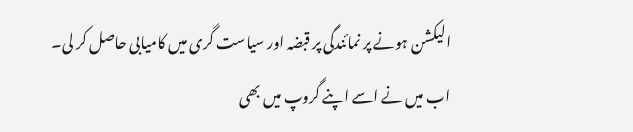الیکشن ہونے پر نمائندگی پر قبضہ اور سیاست گری میں کامیابی حاصل کر لی۔ اب میں نے اسے اپنے گروپ میں بھی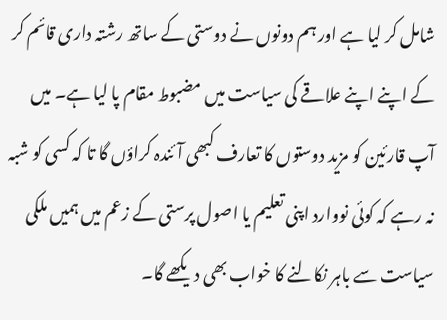شامل کر لیا ہے اور ہم دونوں نے دوستی کے ساتھ رشتہ داری قائم کر کے اپنے اپنے علاقے کی سیاست میں مضبوط مقام پا لیا ہے۔ میں آپ قارئین کو مزید دوستوں کا تعارف کبھی آئندہ کراؤں گا تا کہ کسی کو شبہ نہ رہے کہ کوئی نووارد اپنی تعلیم یا اصول پرستی کے زعم میں ہمیں ملکی سیاست سے باہر نکالنے کا خواب بھی دیکھے گا۔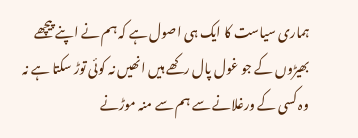ہماری سیاست کا ایک ہی اصول ہے کہ ہم نے اپنے پیچھے بھیڑوں کے جو غول پال رکھے ہیں انھیں نہ کوئی توڑ سکتا ہے نہ وہ کسی کے ورغلانے سے ہم سے منہ موڑنے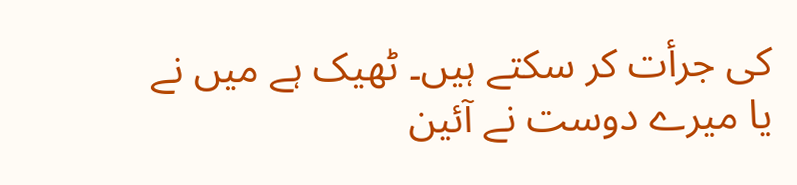کی جرأت کر سکتے ہیں۔ ٹھیک ہے میں نے یا میرے دوست نے آئین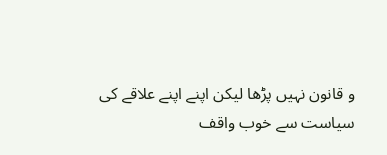و قانون نہیں پڑھا لیکن اپنے اپنے علاقے کی سیاست سے خوب واقف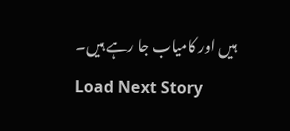ہیں اور کامیاب جا رہے ہیں۔
Load Next Story